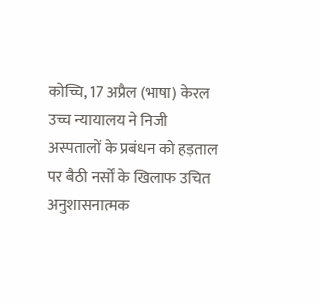कोच्चि, 17 अप्रैल (भाषा) केरल उच्च न्यायालय ने निजी अस्पतालों के प्रबंधन को हड़ताल पर बैठी नर्सों के खिलाफ उचित अनुशासनात्मक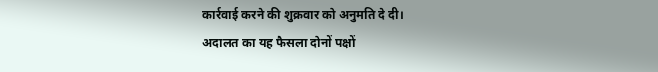कार्रवाई करने की शुक्रवार को अनुमति दे दी।
अदालत का यह फैसला दोनों पक्षों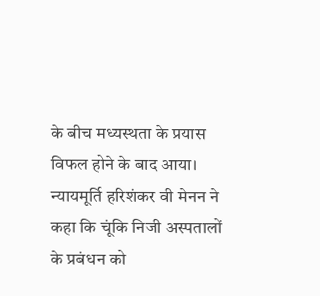के बीच मध्यस्थता के प्रयास विफल होने के बाद आया।
न्यायमूर्ति हरिशंकर वी मेनन ने कहा कि चूंकि निजी अस्पतालों के प्रबंधन को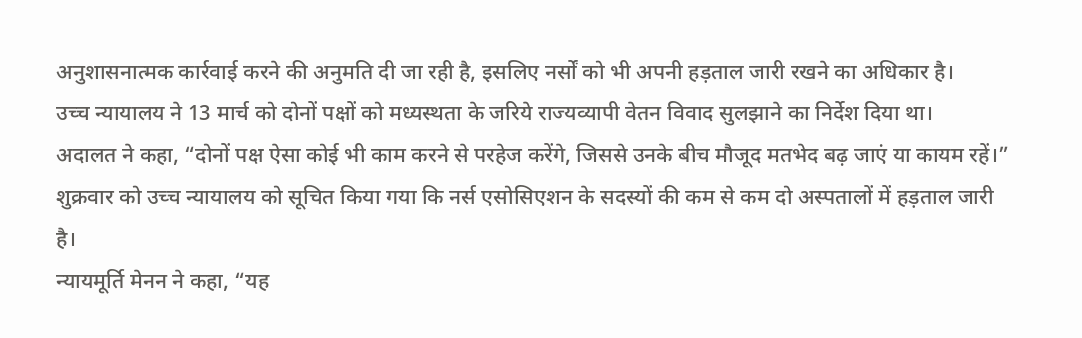अनुशासनात्मक कार्रवाई करने की अनुमति दी जा रही है, इसलिए नर्सों को भी अपनी हड़ताल जारी रखने का अधिकार है।
उच्च न्यायालय ने 13 मार्च को दोनों पक्षों को मध्यस्थता के जरिये राज्यव्यापी वेतन विवाद सुलझाने का निर्देश दिया था।
अदालत ने कहा, “दोनों पक्ष ऐसा कोई भी काम करने से परहेज करेंगे, जिससे उनके बीच मौजूद मतभेद बढ़ जाएं या कायम रहें।”
शुक्रवार को उच्च न्यायालय को सूचित किया गया कि नर्स एसोसिएशन के सदस्यों की कम से कम दो अस्पतालों में हड़ताल जारी है।
न्यायमूर्ति मेनन ने कहा, “यह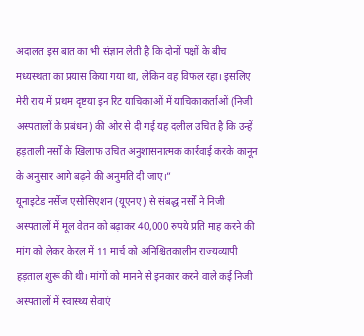अदालत इस बात का भी संज्ञान लेती है कि दोनों पक्षों के बीच मध्यस्थता का प्रयास किया गया था, लेकिन वह विफल रहा। इसलिए मेरी राय में प्रथम दृष्टया इन रिट याचिकाओं में याचिकाकर्ताओं (निजी अस्पतालों के प्रबंधन) की ओर से दी गई यह दलील उचित है कि उन्हें हड़ताली नर्सों के खिलाफ उचित अनुशासनात्मक कार्रवाई करके कानून के अनुसार आगे बढ़ने की अनुमति दी जाए।”
यूनाइटेड नर्सेज एसोसिएशन (यूएनए) से संबद्ध नर्सों ने निजी अस्पतालों में मूल वेतन को बढ़ाकर 40,000 रुपये प्रति माह करने की मांग को लेकर केरल में 11 मार्च को अनिश्चितकालीन राज्यव्यापी हड़ताल शुरू की थी। मांगों को मानने से इनकार करने वाले कई निजी अस्पतालों में स्वास्थ्य सेवाएं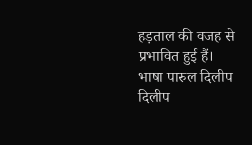हड़ताल की वजह से प्रभावित हुई हैं।
भाषा पारुल दिलीप
दिलीप